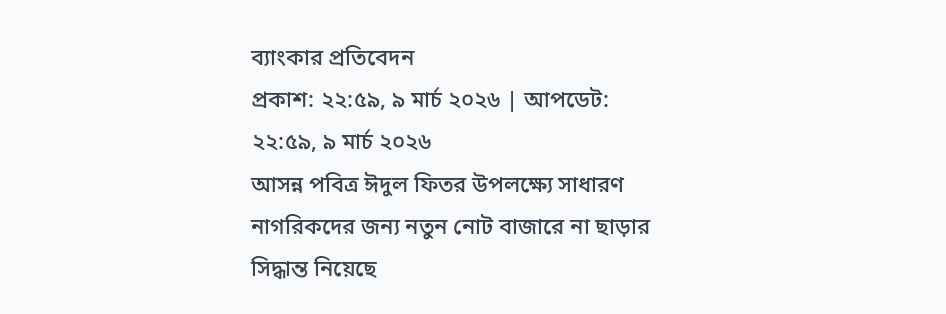ব্যাংকার প্রতিবেদন
প্রকাশ: ২২:৫৯, ৯ মার্চ ২০২৬ | আপডেট: ২২:৫৯, ৯ মার্চ ২০২৬
আসন্ন পবিত্র ঈদুল ফিতর উপলক্ষ্যে সাধারণ নাগরিকদের জন্য নতুন নোট বাজারে না ছাড়ার সিদ্ধান্ত নিয়েছে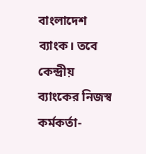বাংলাদেশ ব্যাংক। তবে কেন্দ্রীয় ব্যাংকের নিজস্ব কর্মকর্তা-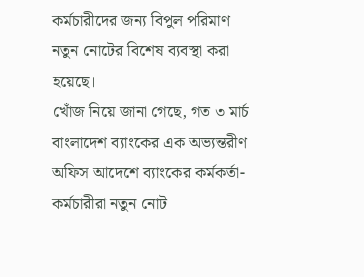কর্মচারীদের জন্য বিপুল পরিমাণ নতুন নোটের বিশেষ ব্যবস্থা করা হয়েছে।
খোঁজ নিয়ে জানা গেছে, গত ৩ মার্চ বাংলাদেশ ব্যাংকের এক অভ্যন্তরীণ অফিস আদেশে ব্যাংকের কর্মকর্তা-কর্মচারীরা নতুন নোট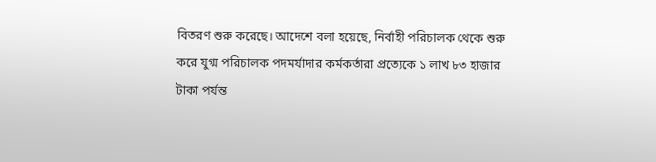বিতরণ শুরু করেছে। আদেশে বলা হয়েছে, নির্বাহী পরিচালক থেকে শুরু করে যুগ্ম পরিচালক পদমর্যাদার কর্মকর্তারা প্রত্যেকে ১ লাখ ৮৩ হাজার টাকা পর্যন্ত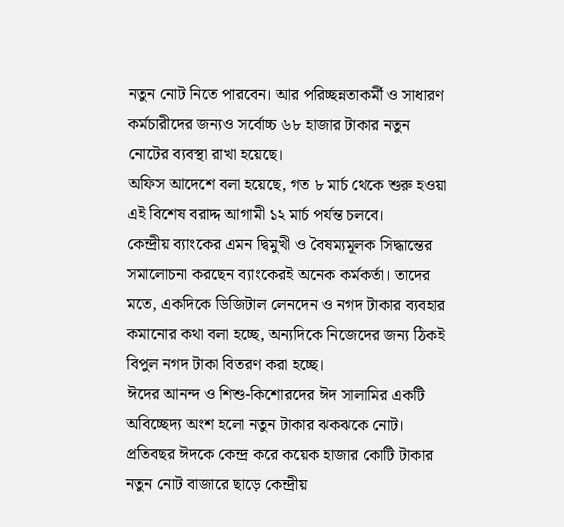নতুন নোট নিতে পারবেন। আর পরিচ্ছন্নতাকর্মী ও সাধারণ কর্মচারীদের জন্যও সর্বোচ্চ ৬৮ হাজার টাকার নতুন নোটের ব্যবস্থা রাখা হয়েছে।
অফিস আদেশে বলা হয়েছে, গত ৮ মার্চ থেকে শুরু হওয়া এই বিশেষ বরাদ্দ আগামী ১২ মার্চ পর্যন্ত চলবে।
কেন্দ্রীয় ব্যাংকের এমন দ্বিমুখী ও বৈষম্যমূলক সিদ্ধান্তের সমালোচনা করছেন ব্যাংকেরই অনেক কর্মকর্তা। তাদের মতে, একদিকে ডিজিটাল লেনদেন ও নগদ টাকার ব্যবহার কমানোর কথা বলা হচ্ছে, অন্যদিকে নিজেদের জন্য ঠিকই বিপুল নগদ টাকা বিতরণ করা হচ্ছে।
ঈদের আনন্দ ও শিশু-কিশোরদের ঈদ সালামির একটি অবিচ্ছেদ্য অংশ হলো নতুন টাকার ঝকঝকে নোট। প্রতিবছর ঈদকে কেন্দ্র করে কয়েক হাজার কোটি টাকার নতুন নোট বাজারে ছাড়ে কেন্দ্রীয়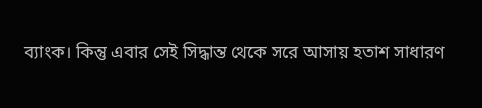ব্যাংক। কিন্তু এবার সেই সিদ্ধান্ত থেকে সরে আসায় হতাশ সাধারণ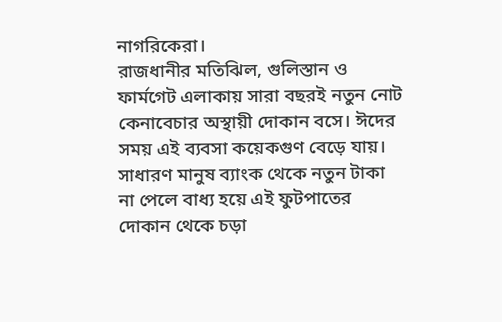নাগরিকেরা।
রাজধানীর মতিঝিল, গুলিস্তান ও ফার্মগেট এলাকায় সারা বছরই নতুন নোট কেনাবেচার অস্থায়ী দোকান বসে। ঈদের সময় এই ব্যবসা কয়েকগুণ বেড়ে যায়। সাধারণ মানুষ ব্যাংক থেকে নতুন টাকা না পেলে বাধ্য হয়ে এই ফুটপাতের দোকান থেকে চড়া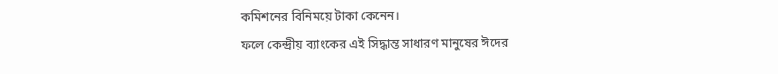কমিশনের বিনিময়ে টাকা কেনেন।
ফলে কেন্দ্রীয় ব্যাংকের এই সিদ্ধান্ত সাধারণ মানুষের ঈদের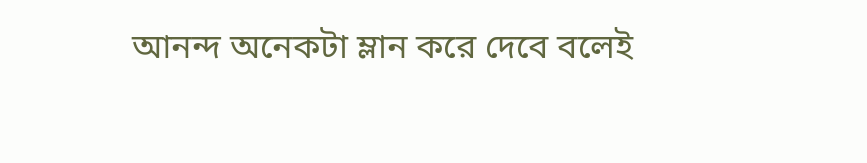আনন্দ অনেকটা ম্লান করে দেবে বলেই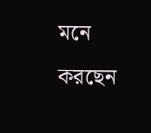মনে করছেন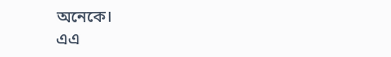অনেকে।
এএ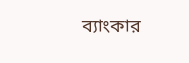ব্যাংকার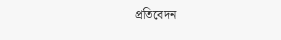প্রতিবেদন